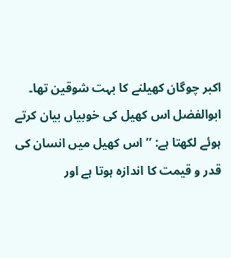اکبر چوگان کھیلنے کا بہت شوقین تھا۔ ابوالفضل اس کھیل کی خوبیاں بیان کرتے ہوئے لکھتا ہے: ’’اس کھیل میں انسان کی قدر و قیمت کا اندازہ ہوتا ہے اور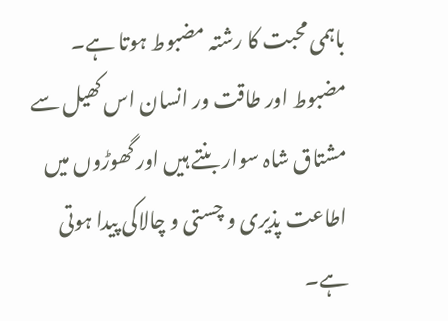باہمی محبت کا رشتہ مضبوط ہوتا ہے۔ مضبوط اور طاقت ور انسان اس کھیل سے مشتاق شاہ سوار بنتے ہیں اور گھوڑوں میں اطاعت پذیری و چستی و چالاکی پیدا ہوتی ہے۔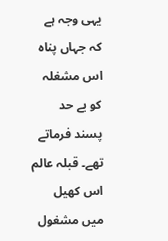یہی وجہ ہے کہ جہاں پناہ اس مشغلہ کو بے حد پسند فرماتے تھے۔ قبلہ عالم اس کھیل میں مشغول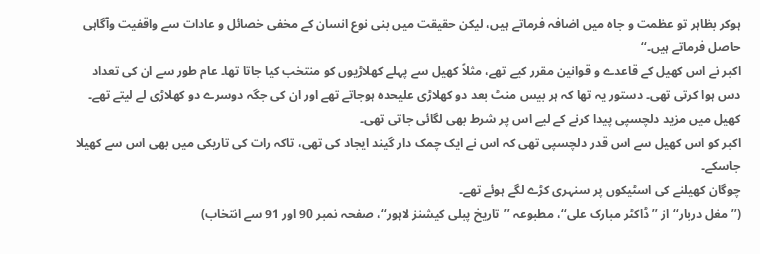ہوکر بظاہر تو عظمت و جاہ میں اضافہ فرماتے ہیں، لیکن حقیقت میں بنی نوع انسان کے مخفی خصائل و عادات سے واقفیت وآگاہی حاصل فرماتے ہیں۔‘‘
اکبر نے اس کھیل کے قاعدے و قوانین مقرر کیے تھے، مثلاً کھیل سے پہلے کھلاڑیوں کو منتخب کیا جاتا تھا۔ عام طور سے ان کی تعداد دس ہوا کرتی تھی۔ دستور یہ تھا کہ ہر بیس منٹ بعد دو کھلاڑی علیحدہ ہوجاتے تھے اور ان کی جگہ دوسرے دو کھلاڑی لے لیتے تھے۔ کھیل میں مزید دلچسپی پیدا کرنے کے لیے اس پر شرط بھی لگائی جاتی تھی۔
اکبر کو اس کھیل سے اس قدر دلچسپی تھی کہ اس نے ایک چمک دار گیند ایجاد کی تھی، تاکہ رات کی تاریکی میں بھی اس سے کھیلا جاسکے۔
چوگان کھیلنے کی اسٹیکوں پر سنہری کڑے لگے ہوئے تھے۔
(’’مغل دربار‘‘ از ’’ڈاکٹر مبارک علی‘‘، مطبوعہ ’’تاریخ پبلی کیشنز لاہور‘‘، صفحہ نمبر 90 اور 91 سے انتخاب)